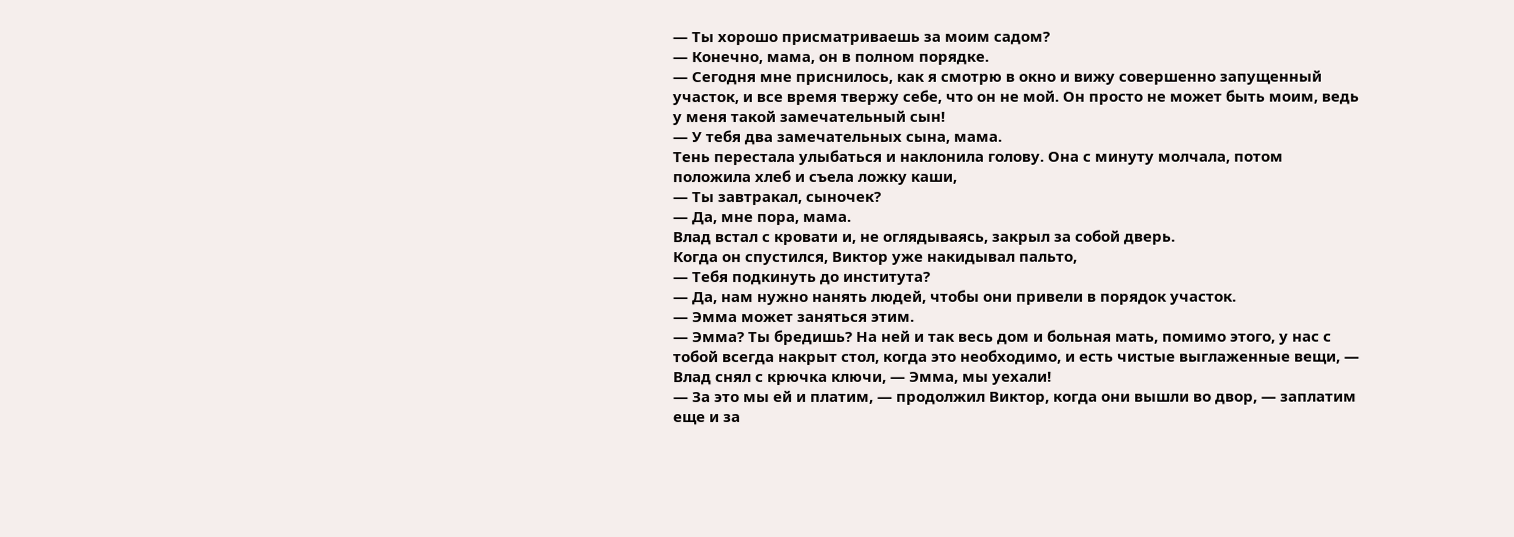— Ты хорошо присматриваешь за моим садом?
— Конечно, мама, он в полном порядке.
— Сегодня мне приснилось, как я смотрю в окно и вижу совершенно запущенный участок, и все время твержу себе, что он не мой. Он просто не может быть моим, ведь у меня такой замечательный сын!
— У тебя два замечательных сына, мама.
Тень перестала улыбаться и наклонила голову. Она с минуту молчала, потом положила хлеб и съела ложку каши,
— Ты завтракал, сыночек?
— Да, мне пора, мама.
Влад встал с кровати и, не оглядываясь, закрыл за собой дверь.
Когда он спустился, Виктор уже накидывал пальто,
— Тебя подкинуть до института?
— Да, нам нужно нанять людей, чтобы они привели в порядок участок.
— Эмма может заняться этим.
— Эмма? Ты бредишь? На ней и так весь дом и больная мать, помимо этого, у нас с тобой всегда накрыт стол, когда это необходимо, и есть чистые выглаженные вещи, — Влад снял с крючка ключи, — Эмма, мы уехали!
— За это мы ей и платим, — продолжил Виктор, когда они вышли во двор, — заплатим еще и за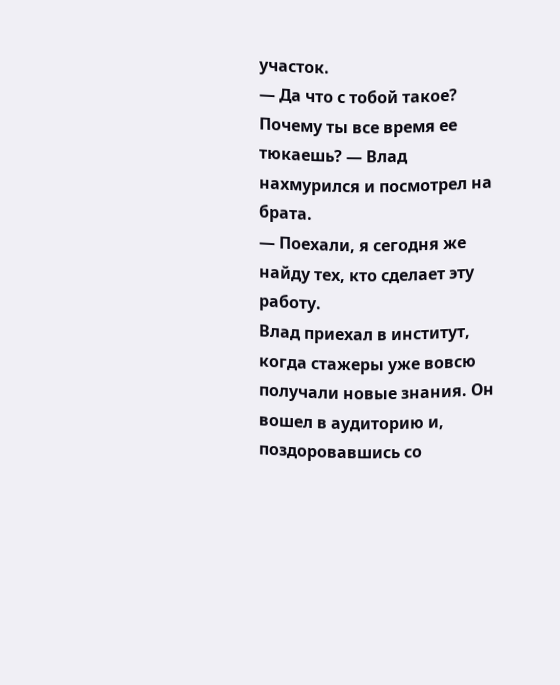участок.
— Да что с тобой такое? Почему ты все время ее тюкаешь? — Влад нахмурился и посмотрел на брата.
— Поехали, я сегодня же найду тех, кто сделает эту работу.
Влад приехал в институт, когда стажеры уже вовсю получали новые знания. Он вошел в аудиторию и, поздоровавшись со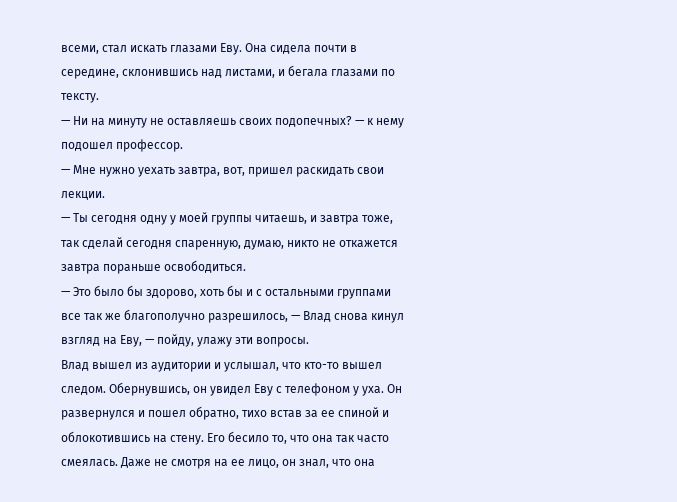всеми, стал искать глазами Еву. Она сидела почти в середине, склонившись над листами, и бегала глазами по тексту.
— Ни на минуту не оставляешь своих подопечных? — к нему подошел профессор.
— Мне нужно уехать завтра, вот, пришел раскидать свои лекции.
— Ты сегодня одну у моей группы читаешь, и завтра тоже, так сделай сегодня спаренную, думаю, никто не откажется завтра пораньше освободиться.
— Это было бы здорово, хоть бы и с остальными группами все так же благополучно разрешилось, — Влад снова кинул взгляд на Еву, — пойду, улажу эти вопросы.
Влад вышел из аудитории и услышал, что кто-то вышел следом. Обернувшись, он увидел Еву с телефоном у уха. Он развернулся и пошел обратно, тихо встав за ее спиной и облокотившись на стену. Его бесило то, что она так часто смеялась. Даже не смотря на ее лицо, он знал, что она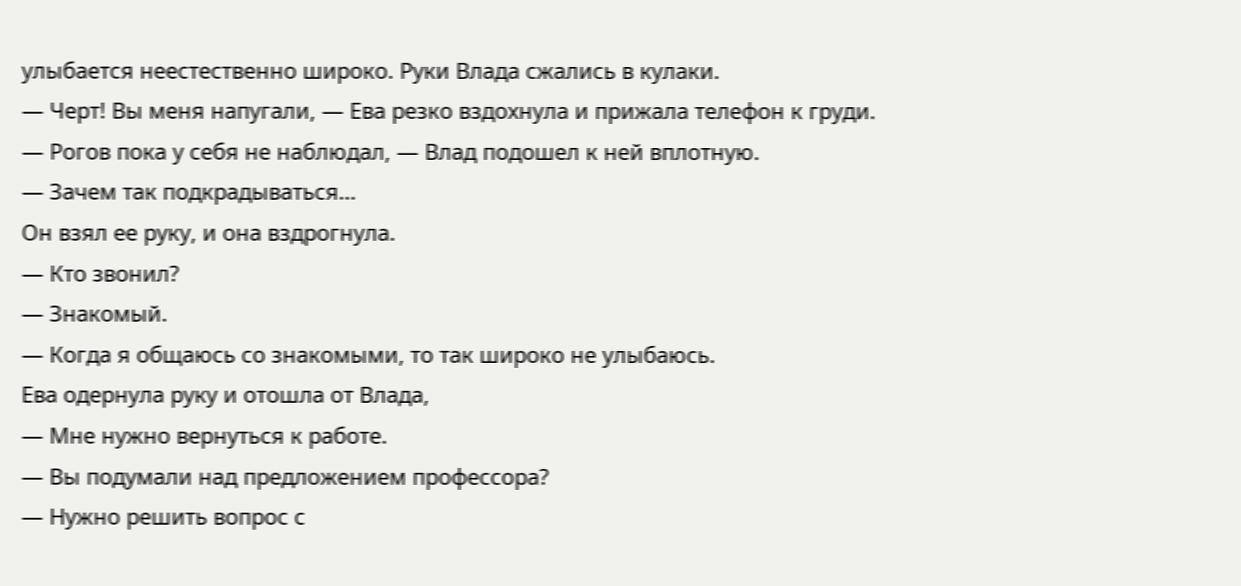улыбается неестественно широко. Руки Влада сжались в кулаки.
— Черт! Вы меня напугали, — Ева резко вздохнула и прижала телефон к груди.
— Рогов пока у себя не наблюдал, — Влад подошел к ней вплотную.
— Зачем так подкрадываться…
Он взял ее руку, и она вздрогнула.
— Кто звонил?
— Знакомый.
— Когда я общаюсь со знакомыми, то так широко не улыбаюсь.
Ева одернула руку и отошла от Влада,
— Мне нужно вернуться к работе.
— Вы подумали над предложением профессора?
— Нужно решить вопрос с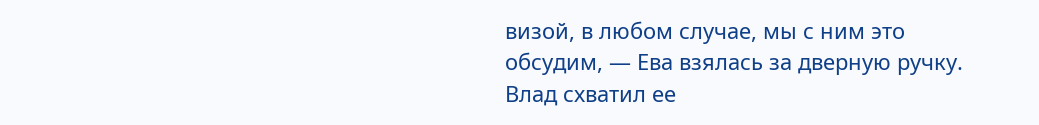визой, в любом случае, мы с ним это обсудим, — Ева взялась за дверную ручку.
Влад схватил ее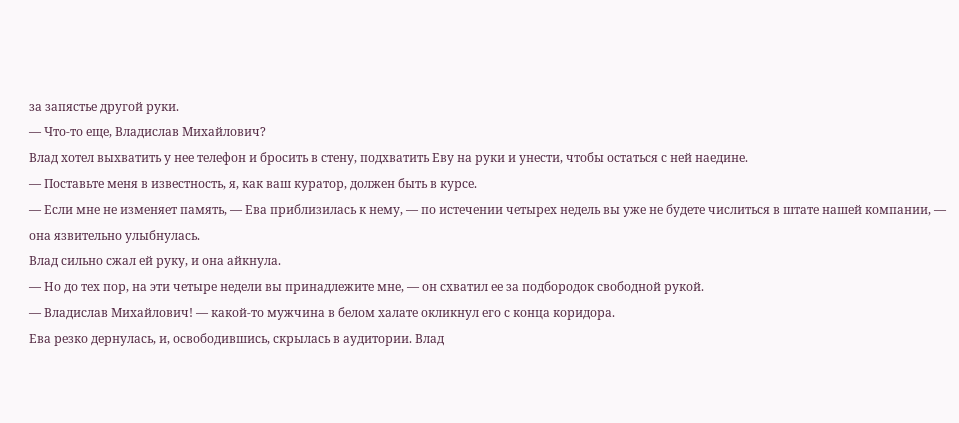за запястье другой руки.
— Что-то еще, Владислав Михайлович?
Влад хотел выхватить у нее телефон и бросить в стену, подхватить Еву на руки и унести, чтобы остаться с ней наедине.
— Поставьте меня в известность, я, как ваш куратор, должен быть в курсе.
— Если мне не изменяет память, — Ева приблизилась к нему, — по истечении четырех недель вы уже не будете числиться в штате нашей компании, — она язвительно улыбнулась.
Влад сильно сжал ей руку, и она айкнула.
— Но до тех пор, на эти четыре недели вы принадлежите мне, — он схватил ее за подбородок свободной рукой.
— Владислав Михайлович! — какой-то мужчина в белом халате окликнул его с конца коридора.
Ева резко дернулась, и, освободившись, скрылась в аудитории. Влад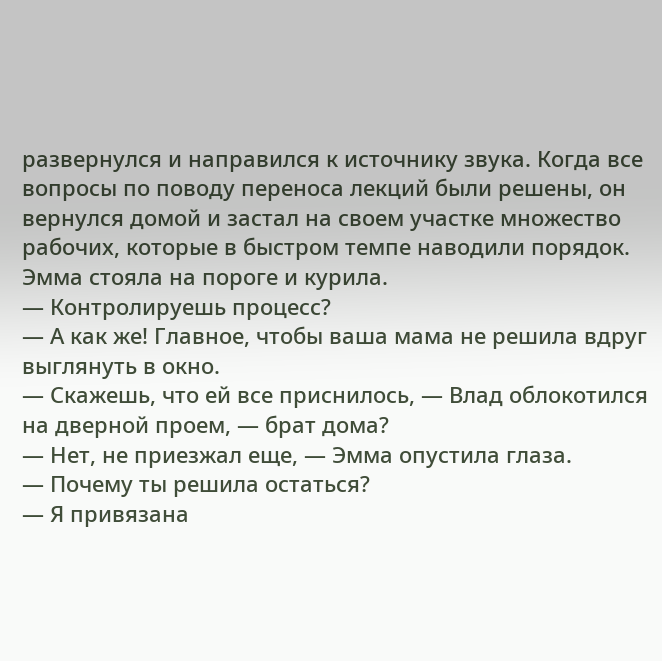развернулся и направился к источнику звука. Когда все вопросы по поводу переноса лекций были решены, он вернулся домой и застал на своем участке множество рабочих, которые в быстром темпе наводили порядок. Эмма стояла на пороге и курила.
— Контролируешь процесс?
— А как же! Главное, чтобы ваша мама не решила вдруг выглянуть в окно.
— Скажешь, что ей все приснилось, — Влад облокотился на дверной проем, — брат дома?
— Нет, не приезжал еще, — Эмма опустила глаза.
— Почему ты решила остаться?
— Я привязана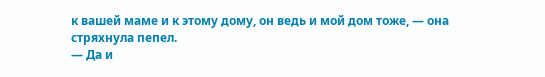к вашей маме и к этому дому, он ведь и мой дом тоже, — она стряхнула пепел.
— Да и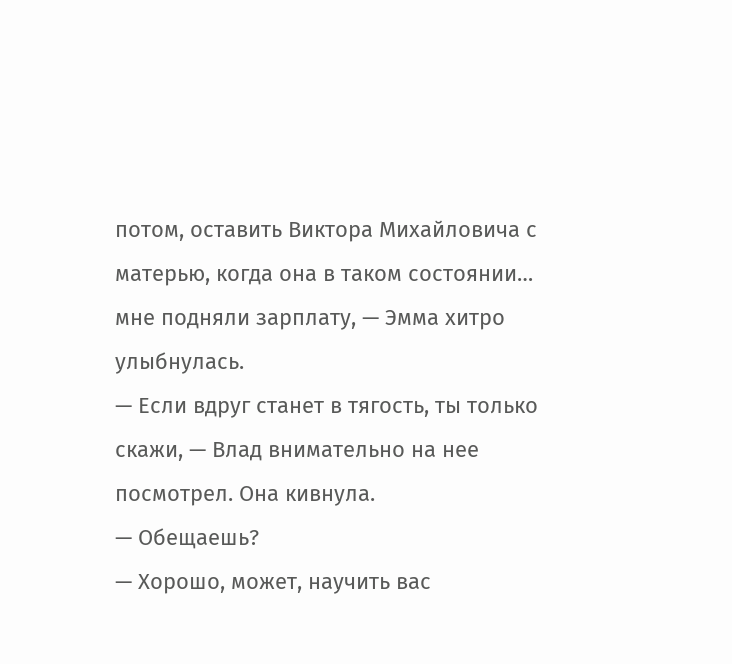потом, оставить Виктора Михайловича с матерью, когда она в таком состоянии… мне подняли зарплату, — Эмма хитро улыбнулась.
— Если вдруг станет в тягость, ты только скажи, — Влад внимательно на нее посмотрел. Она кивнула.
— Обещаешь?
— Хорошо, может, научить вас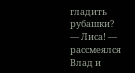гладить рубашки?
— Лиса! — рассмеялся Влад и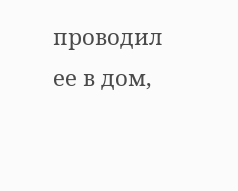проводил ее в дом,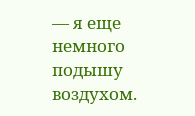— я еще немного подышу воздухом.